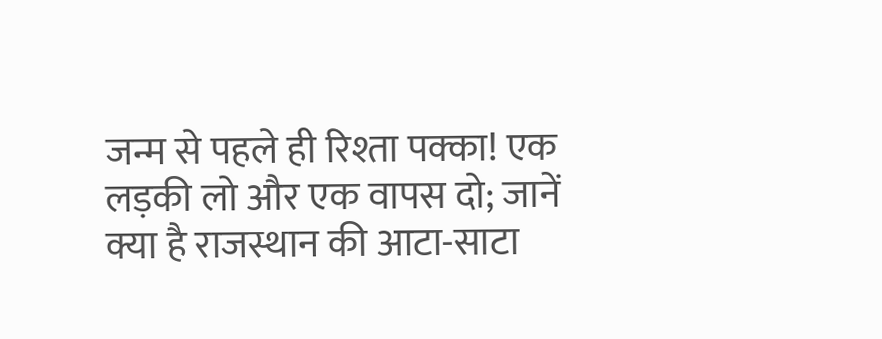जन्म से पहले ही रिश्ता पक्का! एक लड़की लो और एक वापस दो; जानें क्या है राजस्थान की आटा-साटा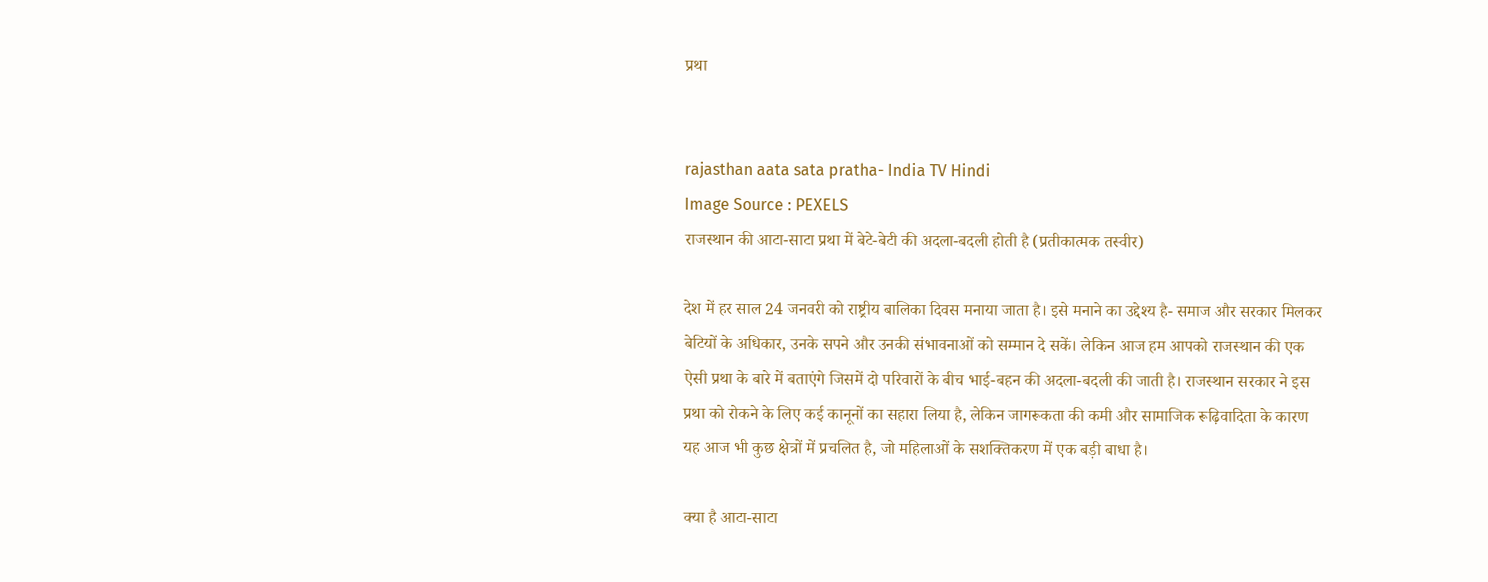प्रथा


rajasthan aata sata pratha- India TV Hindi
Image Source : PEXELS
राजस्थान की आटा-साटा प्रथा में बेटे-बेटी की अदला-बदली होती है (प्रतीकात्मक तस्वीर)

देश में हर साल 24 जनवरी को राष्ट्रीय बालिका दिवस मनाया जाता है। इसे मनाने का उद्देश्य है- समाज और सरकार मिलकर बेटियों के अधिकार, उनके सपने और उनकी संभावनाओं को सम्मान दे सकें। लेकिन आज हम आपको राजस्थान की एक ऐसी प्रथा के बारे में बताएंगे जिसमें दो परिवारों के बीच भाई-बहन की अदला-बदली की जाती है। राजस्थान सरकार ने इस प्रथा को रोकने के लिए कई कानूनों का सहारा लिया है, लेकिन जागरूकता की कमी और सामाजिक रूढ़िवादिता के कारण यह आज भी कुछ क्षेत्रों में प्रचलित है, जो महिलाओं के सशक्तिकरण में एक बड़ी बाधा है।

क्या है आटा-साटा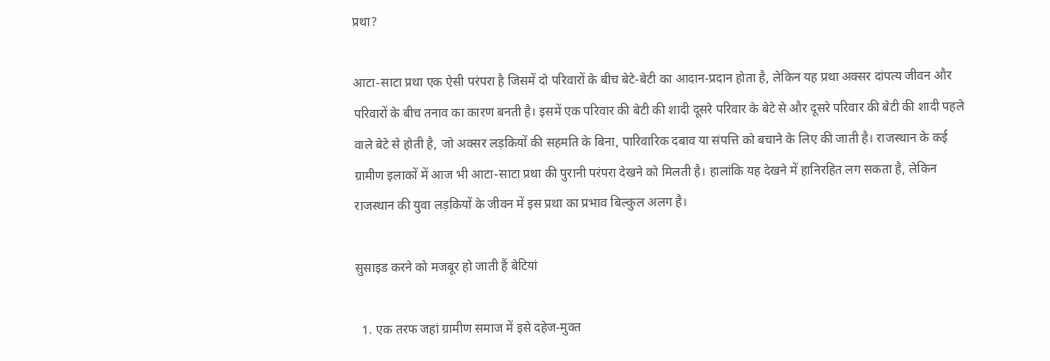प्रथा?

आटा-साटा प्रथा एक ऐसी परंपरा है जिसमें दो परिवारों के बीच बेटे-बेटी का आदान-प्रदान होता है, लेकिन यह प्रथा अक्सर दांपत्य जीवन और परिवारों के बीच तनाव का कारण बनती है। इसमें एक परिवार की बेटी की शादी दूसरे परिवार के बेटे से और दूसरे परिवार की बेटी की शादी पहले वाले बेटे से होती है, जो अक्सर लड़कियों की सहमति के बिना, पारिवारिक दबाव या संपत्ति को बचाने के लिए की जाती है। राजस्थान के कई ग्रामीण इलाकों में आज भी आटा-साटा प्रथा की पुरानी परंपरा देखने को मिलती है। हालांकि यह देखने में हानिरहित लग सकता है, लेकिन राजस्थान की युवा लड़कियों के जीवन में इस प्रथा का प्रभाव बिल्कुल अलग है।

सुसाइड करने को मजबूर हो जाती हैं बेटियां

  1. एक तरफ जहां ग्रामीण समाज में इसे दहेज-मुक्त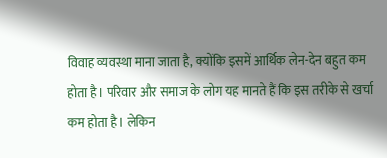विवाह व्यवस्था माना जाता है, क्योंकि इसमें आर्थिक लेन-देन बहुत कम होता है। परिवार और समाज के लोग यह मानते हैं कि इस तरीके से खर्चा कम होता है। लेकिन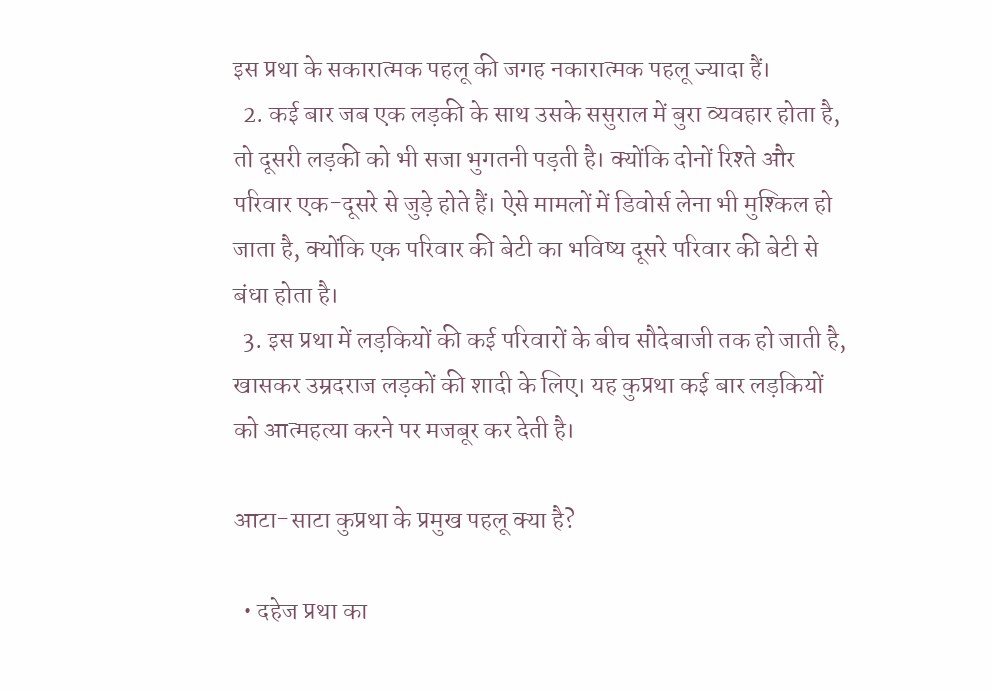इस प्रथा के सकारात्मक पहलू की जगह नकारात्मक पहलू ज्यादा हैं।
  2. कई बार जब एक लड़की के साथ उसके ससुराल में बुरा व्यवहार होता है, तो दूसरी लड़की को भी सजा भुगतनी पड़ती है। क्योंकि दोनों रिश्ते और परिवार एक-दूसरे से जुड़े होते हैं। ऐसे मामलों में डिवोर्स लेना भी मुश्किल हो जाता है, क्योंकि एक परिवार की बेटी का भविष्य दूसरे परिवार की बेटी से बंधा होता है।
  3. इस प्रथा में लड़कियों की कई परिवारों के बीच सौदेबाजी तक हो जाती है, खासकर उम्रदराज लड़कों की शादी के लिए। यह कुप्रथा कई बार लड़कियों को आत्महत्या करने पर मजबूर कर देती है।

आटा-साटा कुप्रथा के प्रमुख पहलू क्या है?

  • दहेज प्रथा का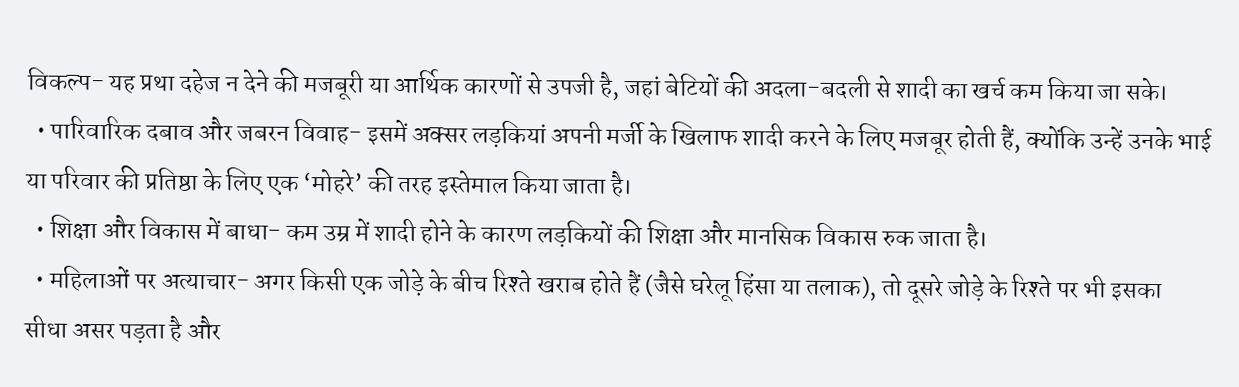विकल्प- यह प्रथा दहेज न देने की मजबूरी या आर्थिक कारणों से उपजी है, जहां बेटियों की अदला-बदली से शादी का खर्च कम किया जा सके।
  • पारिवारिक दबाव और जबरन विवाह- इसमें अक्सर लड़कियां अपनी मर्जी के खिलाफ शादी करने के लिए मजबूर होती हैं, क्योंकि उन्हें उनके भाई या परिवार की प्रतिष्ठा के लिए एक ‘मोहरे’ की तरह इस्तेमाल किया जाता है।
  • शिक्षा और विकास में बाधा- कम उम्र में शादी होने के कारण लड़कियों की शिक्षा और मानसिक विकास रुक जाता है।
  • महिलाओं पर अत्याचार- अगर किसी एक जोड़े के बीच रिश्ते खराब होते हैं (जैसे घरेलू हिंसा या तलाक), तो दूसरे जोड़े के रिश्ते पर भी इसका सीधा असर पड़ता है और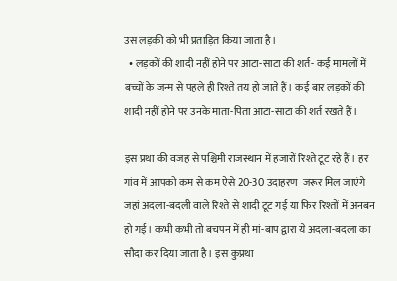उस लड़की को भी प्रताड़ित किया जाता है।
  • लड़कों की शादी नहीं होने पर आटा-साटा की शर्त- कई मामलों में बच्चों के जन्म से पहले ही रिश्ते तय हो जाते हैं। कई बार लड़कों की शादी नहीं होने पर उनके माता-पिता आटा-साटा की शर्त रखते हैं।

इस प्रथा की वजह से पश्चिमी राजस्थान में हजारों रिश्ते टूट रहे हैं। हर गांव में आपको कम से कम ऐसे 20-30 उदाहरण  जरूर मिल जाएंगे जहां अदला-बदली वाले रिश्ते से शादी टूट गई या फिर रिश्तों में अनबन हो गई। कभी कभी तो बचपन में ही मां-बाप द्वारा ये अदला-बदला का सौदा कर दिया जाता है। इस कुप्रथा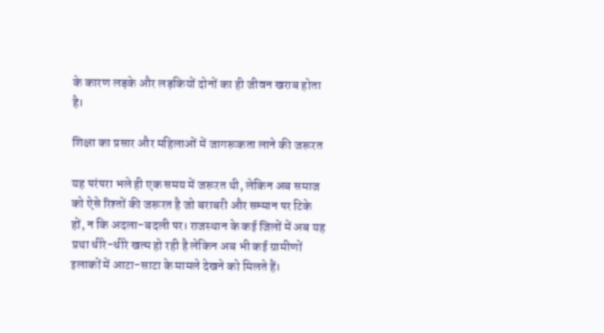के कारण लड़के और लड़कियों दोनों का ही जीवन खराब होता है।

शिक्षा का प्रसार और महिलाओं में जागरूकता लाने की जरूरत

यह परंपरा भले ही एक समय में जरूरत थी, लेकिन अब समाज को ऐसे रिश्तों की जरूरत है जो बराबरी और सम्मान पर टिके हों, न कि अदला-बदली पर। राजस्थान के कई जिलों में अब यह प्रथा धीरे-धीरे खत्म हो रही है लेकिन अब भी कई ग्रामीणों इलाकों में आटा-साटा के मामले देखने को मिलते हैं।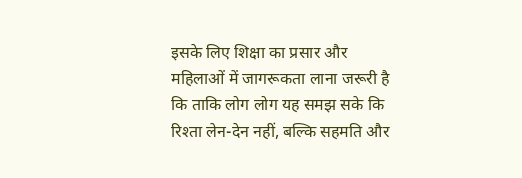इसके लिए शिक्षा का प्रसार और महिलाओं में जागरूकता लाना जरूरी है कि ताकि लोग लोग यह समझ सके कि रिश्ता लेन-देन नहीं, बल्कि सहमति और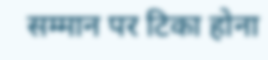सम्मान पर टिका होना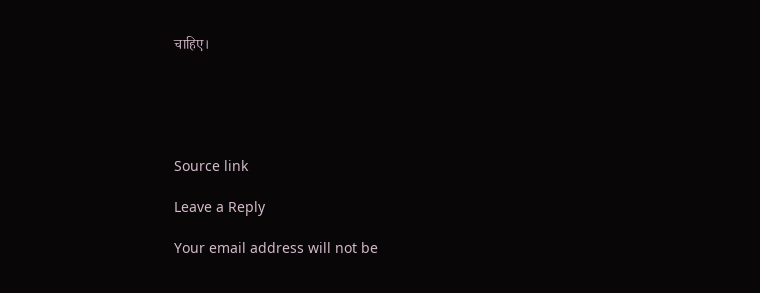चाहिए।





Source link

Leave a Reply

Your email address will not be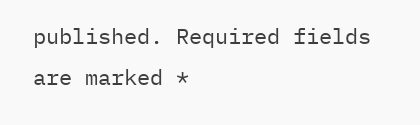published. Required fields are marked *